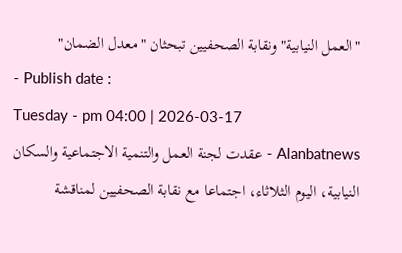"العمل النيابية" ونقابة الصحفيين تبحثان "معدل الضمان"
- Publish date :
Tuesday - pm 04:00 | 2026-03-17
Alanbatnews - عقدت لجنة العمل والتنمية الاجتماعية والسكان النيابية، اليوم الثلاثاء، اجتماعا مع نقابة الصحفيين لمناقشة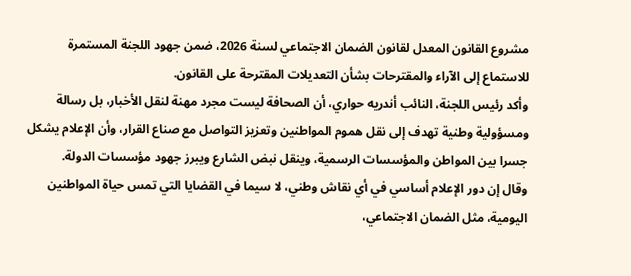مشروع القانون المعدل لقانون الضمان الاجتماعي لسنة 2026، ضمن جهود اللجنة المستمرة للاستماع إلى الآراء والمقترحات بشأن التعديلات المقترحة على القانون.
وأكد رئيس اللجنة، النائب أندريه حواري، أن الصحافة ليست مجرد مهنة لنقل الأخبار، بل رسالة ومسؤولية وطنية تهدف إلى نقل هموم المواطنين وتعزيز التواصل مع صناع القرار، وأن الإعلام يشكل جسرا بين المواطن والمؤسسات الرسمية، وينقل نبض الشارع ويبرز جهود مؤسسات الدولة.
وقال إن دور الإعلام أساسي في أي نقاش وطني، لا سيما في القضايا التي تمس حياة المواطنين اليومية، مثل الضمان الاجتماعي،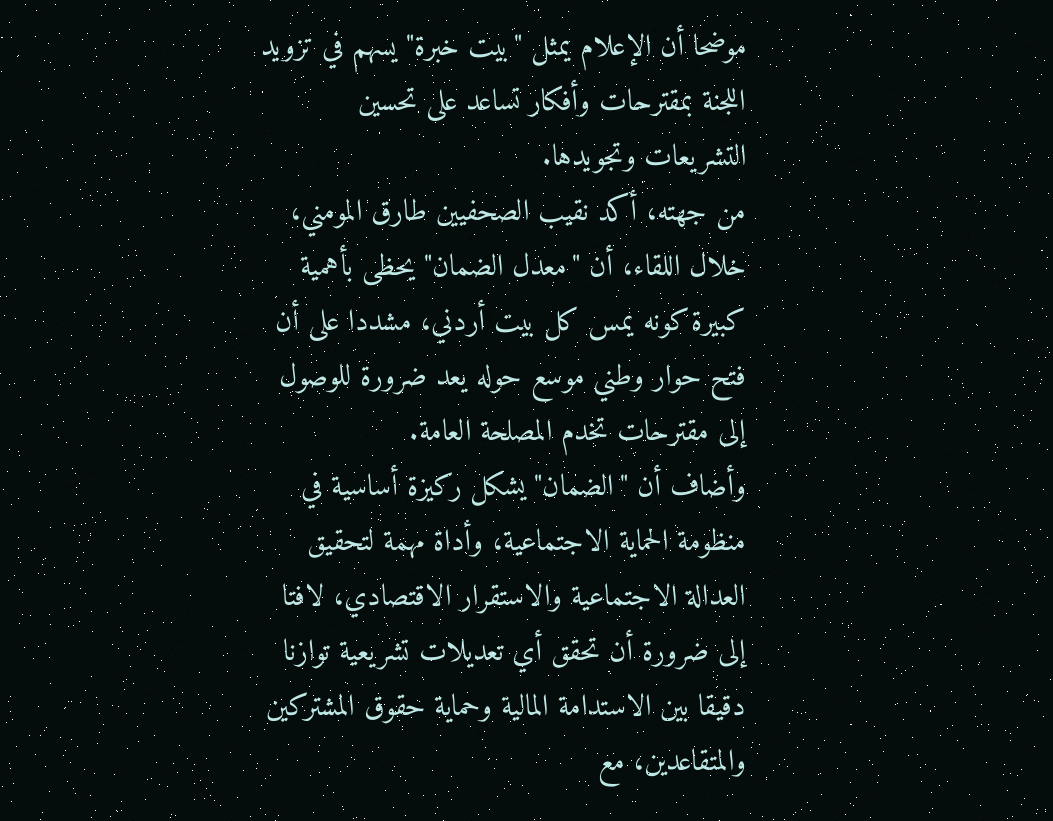موضحا أن الإعلام يمثل "بيت خبرة" يسهم في تزويد اللجنة بمقترحات وأفكار تساعد على تحسين التشريعات وتجويدها.
من جهته، أكد نقيب الصحفيين طارق المومني، خلال اللقاء، أن "معدل الضمان" يحظى بأهمية كبيرة كونه يمس كل بيت أردني، مشددا على أن فتح حوار وطني موسع حوله يعد ضرورة للوصول إلى مقترحات تخدم المصلحة العامة.
وأضاف أن "الضمان" يشكل ركيزة أساسية في منظومة الحماية الاجتماعية، وأداة مهمة لتحقيق العدالة الاجتماعية والاستقرار الاقتصادي، لافتا إلى ضرورة أن تحقق أي تعديلات تشريعية توازنا دقيقا بين الاستدامة المالية وحماية حقوق المشتركين والمتقاعدين، مع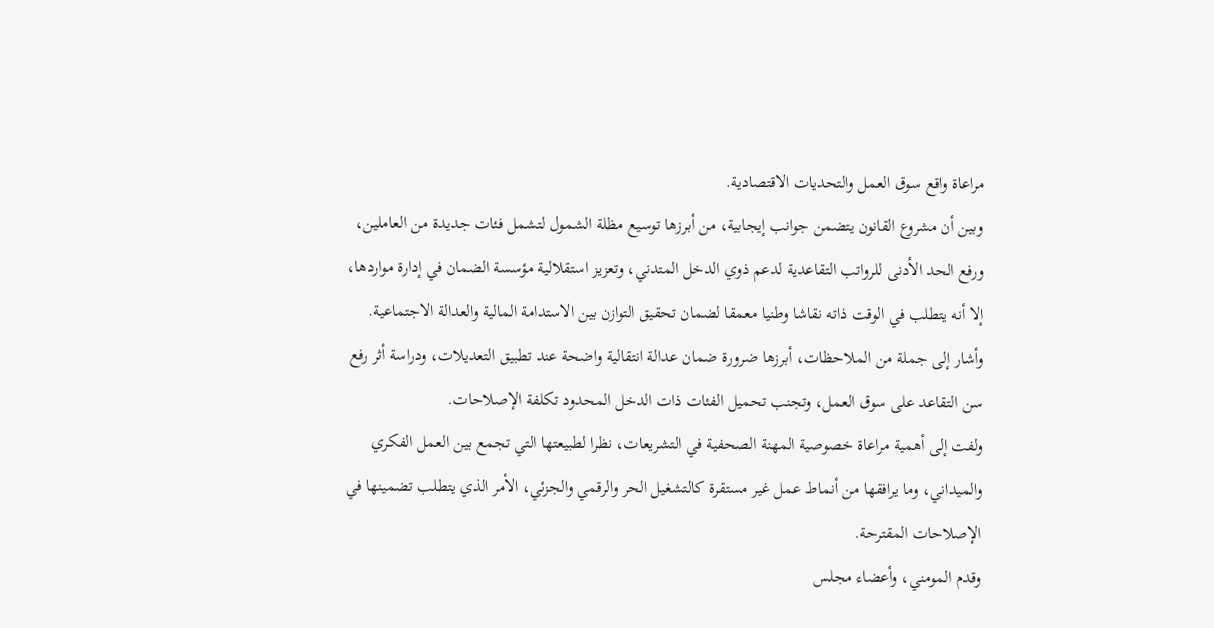مراعاة واقع سوق العمل والتحديات الاقتصادية.
وبين أن مشروع القانون يتضمن جوانب إيجابية، من أبرزها توسيع مظلة الشمول لتشمل فئات جديدة من العاملين، ورفع الحد الأدنى للرواتب التقاعدية لدعم ذوي الدخل المتدني، وتعزيز استقلالية مؤسسة الضمان في إدارة مواردها، إلا أنه يتطلب في الوقت ذاته نقاشا وطنيا معمقا لضمان تحقيق التوازن بين الاستدامة المالية والعدالة الاجتماعية.
وأشار إلى جملة من الملاحظات، أبرزها ضرورة ضمان عدالة انتقالية واضحة عند تطبيق التعديلات، ودراسة أثر رفع سن التقاعد على سوق العمل، وتجنب تحميل الفئات ذات الدخل المحدود تكلفة الإصلاحات.
ولفت إلى أهمية مراعاة خصوصية المهنة الصحفية في التشريعات، نظرا لطبيعتها التي تجمع بين العمل الفكري والميداني، وما يرافقها من أنماط عمل غير مستقرة كالتشغيل الحر والرقمي والجزئي، الأمر الذي يتطلب تضمينها في الإصلاحات المقترحة.
وقدم المومني، وأعضاء مجلس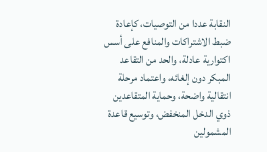النقابة عددا من التوصيات، كإعادة ضبط الاشتراكات والمنافع على أسس اكتوارية عادلة، والحد من التقاعد المبكر دون إلغائه، واعتماد مرحلة انتقالية واضحة، وحماية المتقاعدين ذوي الدخل المنخفض، وتوسيع قاعدة المشمولين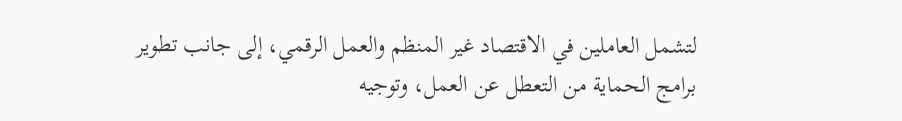لتشمل العاملين في الاقتصاد غير المنظم والعمل الرقمي، إلى جانب تطوير برامج الحماية من التعطل عن العمل، وتوجيه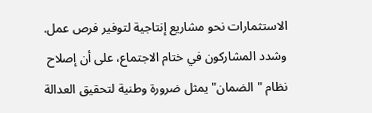الاستثمارات نحو مشاريع إنتاجية لتوفير فرص عمل.
وشدد المشاركون في ختام الاجتماع، على أن إصلاح نظام "الضمان" يمثل ضرورة وطنية لتحقيق العدالة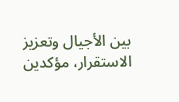بين الأجيال وتعزيز الاستقرار، مؤكدين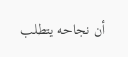أن نجاحه يتطلب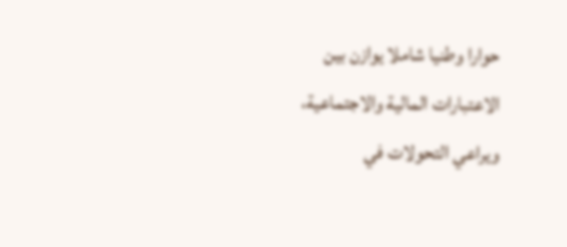حوارا وطنيا شاملا يوازن بين الاعتبارات المالية والاجتماعية، ويراعي التحولات في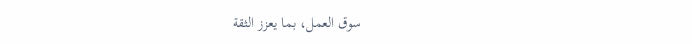سوق العمل، بما يعزز الثقة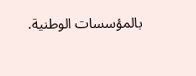بالمؤسسات الوطنية.